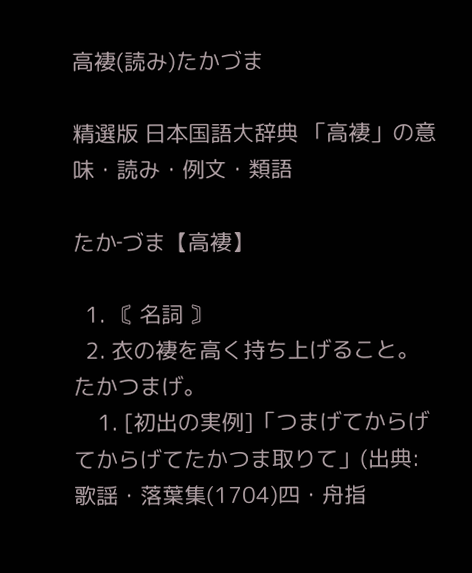高褄(読み)たかづま

精選版 日本国語大辞典 「高褄」の意味・読み・例文・類語

たか‐づま【高褄】

  1. 〘 名詞 〙
  2. 衣の褄を高く持ち上げること。たかつまげ。
    1. [初出の実例]「つまげてからげてからげてたかつま取りて」(出典:歌謡・落葉集(1704)四・舟指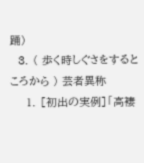踊)
  3. ( 歩く時しぐさをするところから ) 芸者異称
    1. [初出の実例]「高褄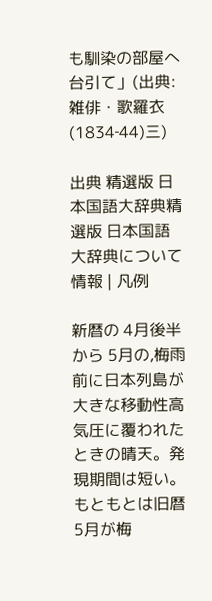も馴染の部屋へ台引て」(出典:雑俳・歌羅衣(1834‐44)三)

出典 精選版 日本国語大辞典精選版 日本国語大辞典について 情報 | 凡例

新暦の 4月後半から 5月の,梅雨前に日本列島が大きな移動性高気圧に覆われたときの晴天。発現期間は短い。もともとは旧暦 5月が梅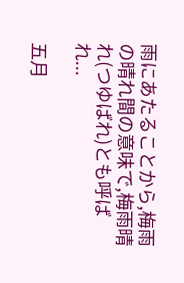雨にあたることから,梅雨の晴れ間の意味で,梅雨晴れ(つゆばれ)とも呼ばれ...

五月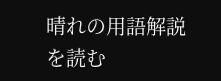晴れの用語解説を読む